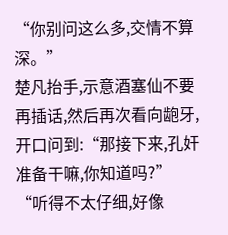“你别问这么多,交情不算深。”
楚凡抬手,示意酒塞仙不要再插话,然后再次看向龅牙,开口问到:“那接下来,孔奸准备干嘛,你知道吗?”
“听得不太仔细,好像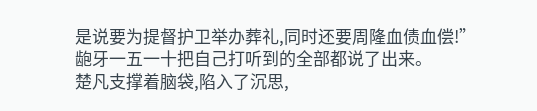是说要为提督护卫举办葬礼,同时还要周隆血债血偿!”
龅牙一五一十把自己打听到的全部都说了出来。
楚凡支撑着脑袋,陷入了沉思,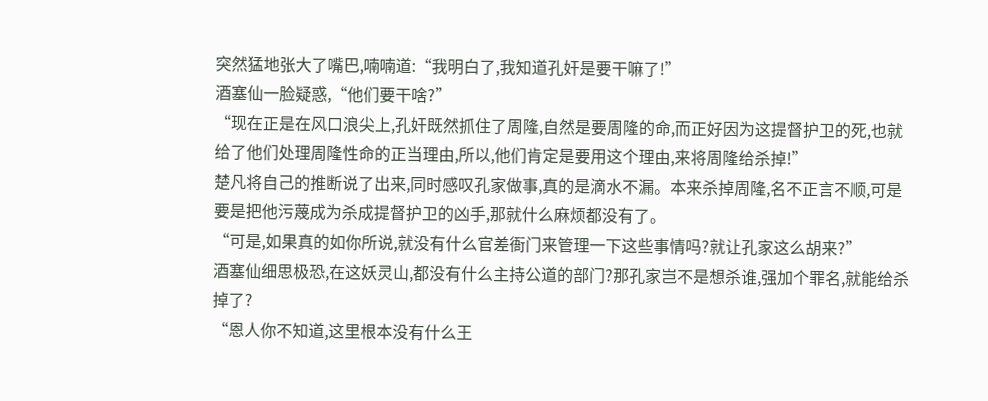突然猛地张大了嘴巴,喃喃道:“我明白了,我知道孔奸是要干嘛了!”
酒塞仙一脸疑惑,“他们要干啥?”
“现在正是在风口浪尖上,孔奸既然抓住了周隆,自然是要周隆的命,而正好因为这提督护卫的死,也就给了他们处理周隆性命的正当理由,所以,他们肯定是要用这个理由,来将周隆给杀掉!”
楚凡将自己的推断说了出来,同时感叹孔家做事,真的是滴水不漏。本来杀掉周隆,名不正言不顺,可是要是把他污蔑成为杀成提督护卫的凶手,那就什么麻烦都没有了。
“可是,如果真的如你所说,就没有什么官差衙门来管理一下这些事情吗?就让孔家这么胡来?”
酒塞仙细思极恐,在这妖灵山,都没有什么主持公道的部门?那孔家岂不是想杀谁,强加个罪名,就能给杀掉了?
“恩人你不知道,这里根本没有什么王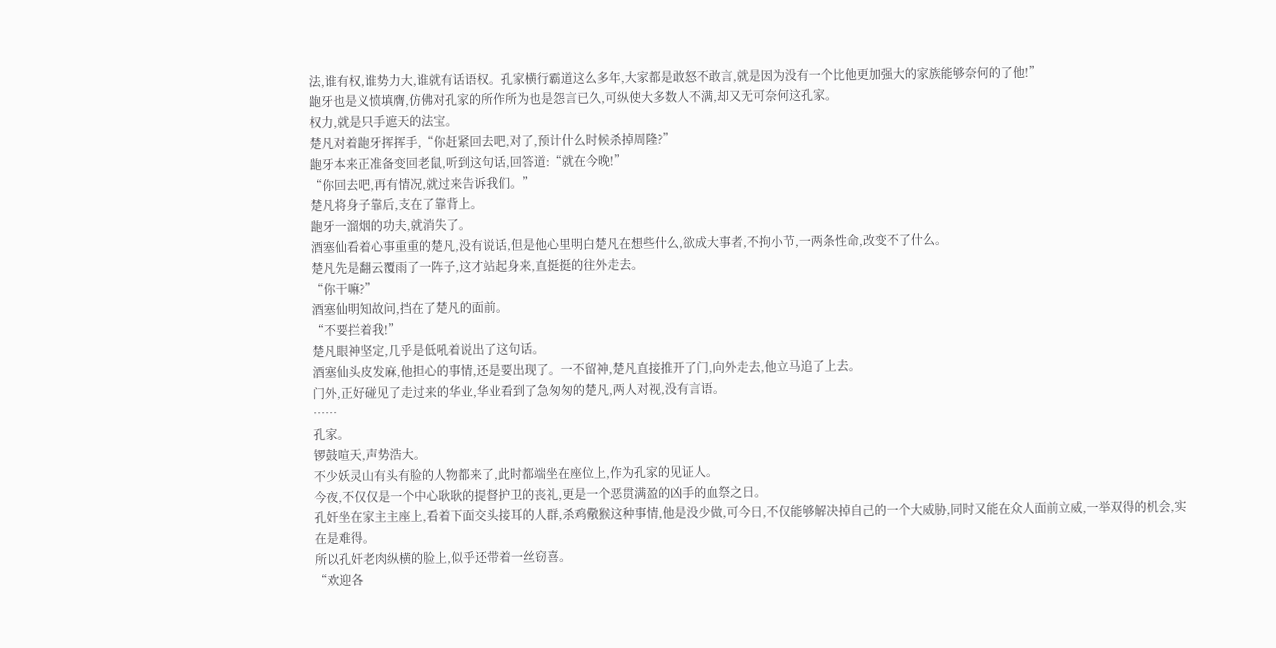法,谁有权,谁势力大,谁就有话语权。孔家横行霸道这么多年,大家都是敢怒不敢言,就是因为没有一个比他更加强大的家族能够奈何的了他!”
龅牙也是义愤填膺,仿佛对孔家的所作所为也是怨言已久,可纵使大多数人不满,却又无可奈何这孔家。
权力,就是只手遮天的法宝。
楚凡对着龅牙挥挥手,“你赶紧回去吧,对了,预计什么时候杀掉周隆?”
龅牙本来正准备变回老鼠,听到这句话,回答道:“就在今晚!”
“你回去吧,再有情况,就过来告诉我们。”
楚凡将身子靠后,支在了靠背上。
龅牙一溜烟的功夫,就消失了。
酒塞仙看着心事重重的楚凡,没有说话,但是他心里明白楚凡在想些什么,欲成大事者,不拘小节,一两条性命,改变不了什么。
楚凡先是翻云覆雨了一阵子,这才站起身来,直挺挺的往外走去。
“你干嘛?”
酒塞仙明知故问,挡在了楚凡的面前。
“不要拦着我!”
楚凡眼神坚定,几乎是低吼着说出了这句话。
酒塞仙头皮发麻,他担心的事情,还是要出现了。一不留神,楚凡直接推开了门,向外走去,他立马追了上去。
门外,正好碰见了走过来的华业,华业看到了急匆匆的楚凡,两人对视,没有言语。
……
孔家。
锣鼓喧天,声势浩大。
不少妖灵山有头有脸的人物都来了,此时都端坐在座位上,作为孔家的见证人。
今夜,不仅仅是一个中心耿耿的提督护卫的丧礼,更是一个恶贯满盈的凶手的血祭之日。
孔奸坐在家主主座上,看着下面交头接耳的人群,杀鸡儆猴这种事情,他是没少做,可今日,不仅能够解决掉自己的一个大威胁,同时又能在众人面前立威,一举双得的机会,实在是难得。
所以孔奸老肉纵横的脸上,似乎还带着一丝窃喜。
“欢迎各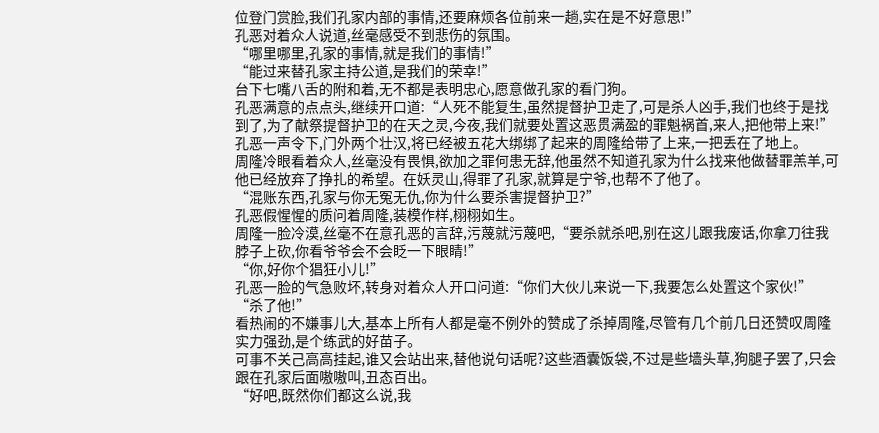位登门赏脸,我们孔家内部的事情,还要麻烦各位前来一趟,实在是不好意思!”
孔恶对着众人说道,丝毫感受不到悲伤的氛围。
“哪里哪里,孔家的事情,就是我们的事情!”
“能过来替孔家主持公道,是我们的荣幸!”
台下七嘴八舌的附和着,无不都是表明忠心,愿意做孔家的看门狗。
孔恶满意的点点头,继续开口道:“人死不能复生,虽然提督护卫走了,可是杀人凶手,我们也终于是找到了,为了献祭提督护卫的在天之灵,今夜,我们就要处置这恶贯满盈的罪魁祸首,来人,把他带上来!”
孔恶一声令下,门外两个壮汉,将已经被五花大绑绑了起来的周隆给带了上来,一把丢在了地上。
周隆冷眼看着众人,丝毫没有畏惧,欲加之罪何患无辞,他虽然不知道孔家为什么找来他做替罪羔羊,可他已经放弃了挣扎的希望。在妖灵山,得罪了孔家,就算是宁爷,也帮不了他了。
“混账东西,孔家与你无冤无仇,你为什么要杀害提督护卫?”
孔恶假惺惺的质问着周隆,装模作样,栩栩如生。
周隆一脸冷漠,丝毫不在意孔恶的言辞,污蔑就污蔑吧,“要杀就杀吧,别在这儿跟我废话,你拿刀往我脖子上砍,你看爷爷会不会眨一下眼睛!”
“你,好你个猖狂小儿!”
孔恶一脸的气急败坏,转身对着众人开口问道:“你们大伙儿来说一下,我要怎么处置这个家伙!”
“杀了他!”
看热闹的不嫌事儿大,基本上所有人都是毫不例外的赞成了杀掉周隆,尽管有几个前几日还赞叹周隆实力强劲,是个练武的好苗子。
可事不关己高高挂起,谁又会站出来,替他说句话呢?这些酒囊饭袋,不过是些墙头草,狗腿子罢了,只会跟在孔家后面嗷嗷叫,丑态百出。
“好吧,既然你们都这么说,我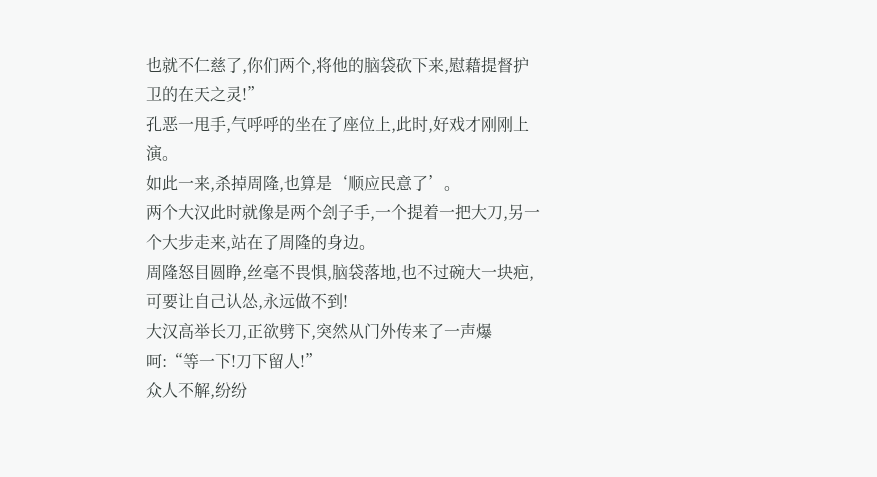也就不仁慈了,你们两个,将他的脑袋砍下来,慰藉提督护卫的在天之灵!”
孔恶一甩手,气呼呼的坐在了座位上,此时,好戏才刚刚上演。
如此一来,杀掉周隆,也算是‘顺应民意了’。
两个大汉此时就像是两个刽子手,一个提着一把大刀,另一个大步走来,站在了周隆的身边。
周隆怒目圆睁,丝毫不畏惧,脑袋落地,也不过碗大一块疤,可要让自己认怂,永远做不到!
大汉高举长刀,正欲劈下,突然从门外传来了一声爆呵:“等一下!刀下留人!”
众人不解,纷纷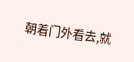朝着门外看去,就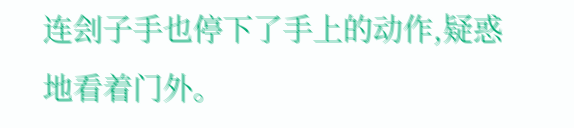连刽子手也停下了手上的动作,疑惑地看着门外。